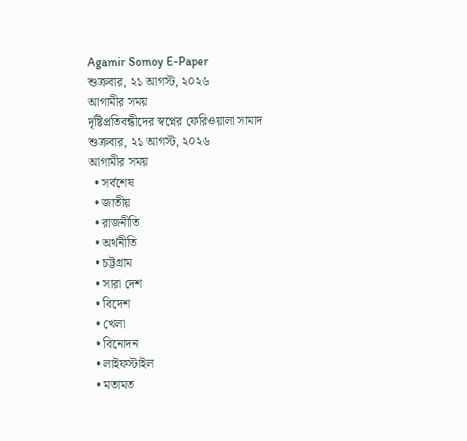Agamir Somoy E-Paper
শুক্রবার, ২১ আগস্ট, ২০২৬
আগামীর সময়
দৃষ্টিপ্রতিবন্ধীদের স্বপ্নের ফেরিওয়ালা সামাদ
শুক্রবার, ২১ আগস্ট, ২০২৬
আগামীর সময়
  • সর্বশেষ
  • জাতীয়
  • রাজনীতি
  • অর্থনীতি
  • চট্টগ্রাম
  • সারা দেশ
  • বিদেশ
  • খেলা
  • বিনোদন
  • লাইফস্টাইল
  • মতামত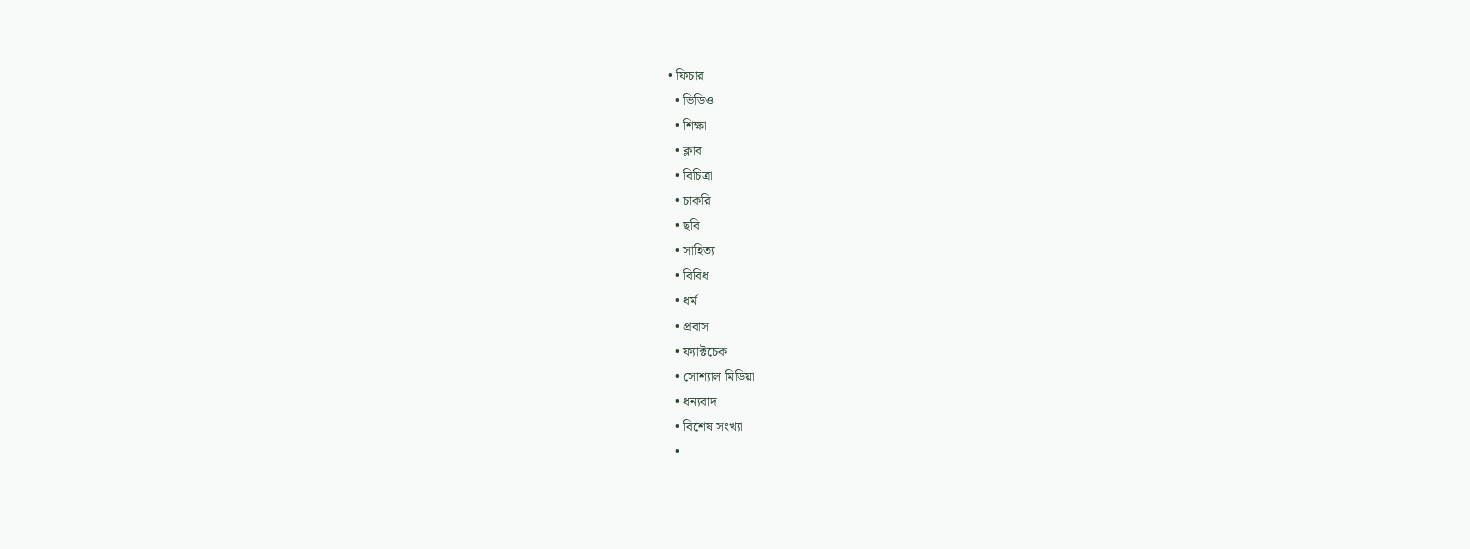• ফিচার
  • ভিডিও
  • শিক্ষা
  • ক্লাব
  • বিচিত্রা
  • চাকরি
  • ছবি
  • সাহিত্য
  • বিবিধ
  • ধর্ম
  • প্রবাস
  • ফ্যাক্টচেক
  • সোশ্যাল মিডিয়া
  • ধন্যবাদ
  • বিশেষ সংখ্যা
  •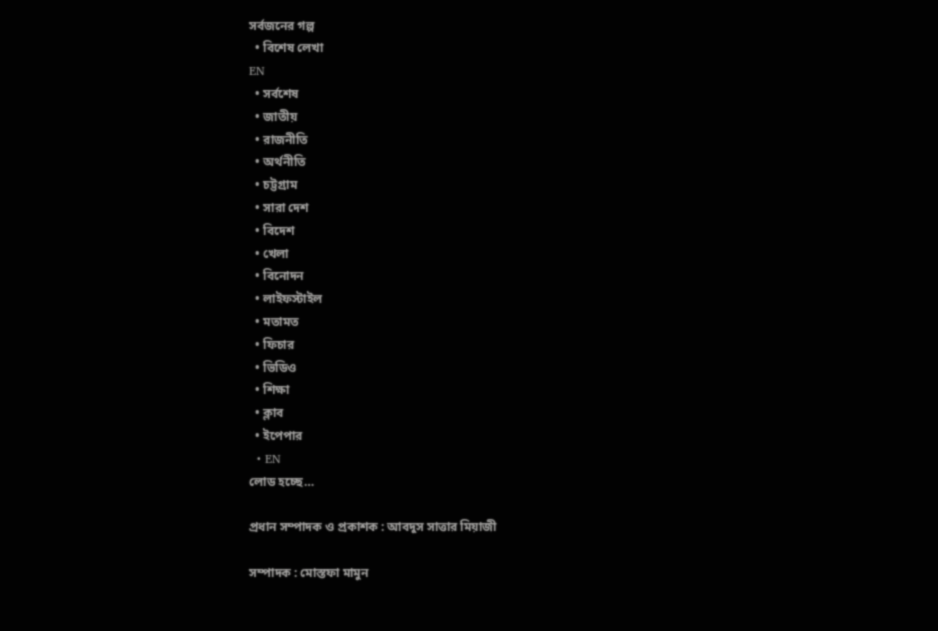সর্বজনের গল্প
  • বিশেষ লেখা
EN
  • সর্বশেষ
  • জাতীয়
  • রাজনীতি
  • অর্থনীতি
  • চট্টগ্রাম
  • সারা দেশ
  • বিদেশ
  • খেলা
  • বিনোদন
  • লাইফস্টাইল
  • মতামত
  • ফিচার
  • ভিডিও
  • শিক্ষা
  • ক্লাব
  • ইপেপার
  • EN
লোড হচ্ছে…

প্রধান সম্পাদক ও প্রকাশক : আবদুস সাত্তার মিয়াজী

সম্পাদক : মোস্তফা মামুন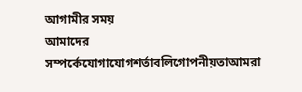আগামীর সময়
আমাদের সম্পর্কেযোগাযোগশর্তাবলিগোপনীয়তাআমরা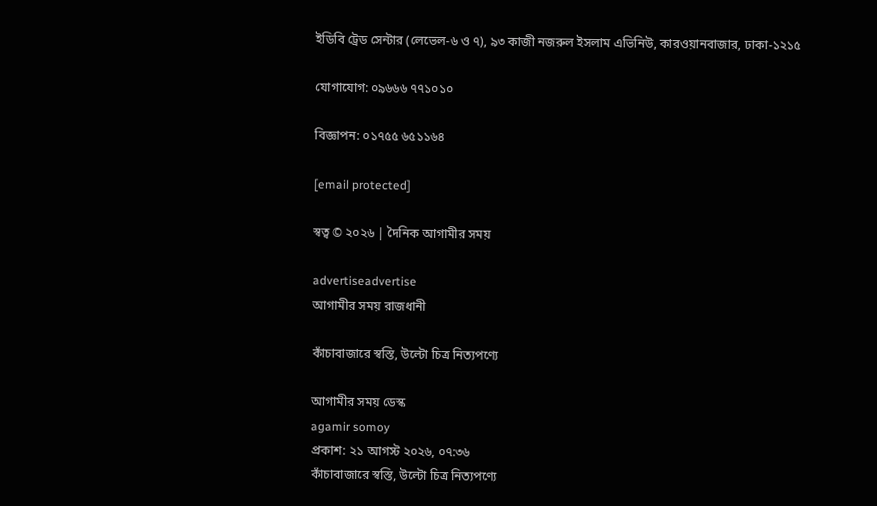ইডিবি ট্রেড সেন্টার (লেভেল-৬ ও ৭), ৯৩ কাজী নজরুল ইসলাম এভিনিউ, কারওয়ানবাজার, ঢাকা-১২১৫

যোগাযোগ: ০৯৬৬৬ ৭৭১০১০

বিজ্ঞাপন: ০১৭৫৫ ৬৫১১৬৪

[email protected]

স্বত্ব © ২০২৬ | দৈনিক আগামীর সময়

advertiseadvertise
আগামীর সময় রাজধানী

কাঁচাবাজারে স্বস্তি, উল্টো চিত্র নিত্যপণ্যে

আগামীর সময় ডেস্ক
agamir somoy
প্রকাশ: ২১ আগস্ট ২০২৬, ০৭:৩৬
কাঁচাবাজারে স্বস্তি, উল্টো চিত্র নিত্যপণ্যে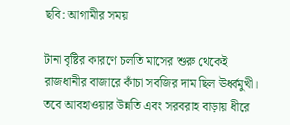ছবি: আগামীর সময়

টানা বৃষ্টির কারণে চলতি মাসের শুরু থেকেই রাজধানীর বাজারে কাঁচা সবজির দাম ছিল ঊর্ধ্বমুখী। তবে আবহাওয়ার উন্নতি এবং সরবরাহ বাড়ায় ধীরে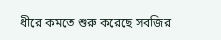ধীরে কমতে শুরু করেছে সবজির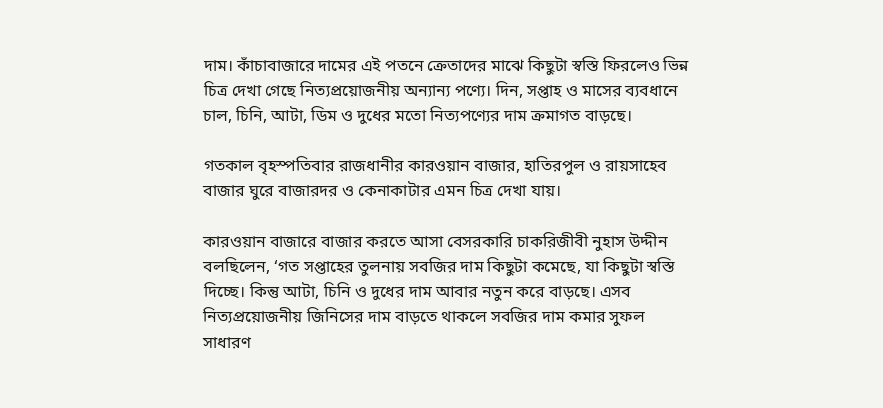দাম। কাঁচাবাজারে দামের এই পতনে ক্রেতাদের মাঝে কিছুটা স্বস্তি ফিরলেও ভিন্ন চিত্র দেখা গেছে নিত্যপ্রয়োজনীয় অন্যান্য পণ্যে। দিন, সপ্তাহ ও মাসের ব্যবধানে চাল, চিনি, আটা, ডিম ও দুধের মতো নিত্যপণ্যের দাম ক্রমাগত বাড়ছে।

গতকাল বৃহস্পতিবার রাজধানীর কারওয়ান বাজার, হাতিরপুল ও রায়সাহেব বাজার ঘুরে বাজারদর ও কেনাকাটার এমন চিত্র দেখা যায়।

কারওয়ান বাজারে বাজার করতে আসা বেসরকারি চাকরিজীবী নুহাস উদ্দীন বলছিলেন, ‘গত সপ্তাহের তুলনায় সবজির দাম কিছুটা কমেছে, যা কিছুটা স্বস্তি দিচ্ছে। কিন্তু আটা, চিনি ও দুধের দাম আবার নতুন করে বাড়ছে। এসব নিত্যপ্রয়োজনীয় জিনিসের দাম বাড়তে থাকলে সবজির দাম কমার সুফল সাধারণ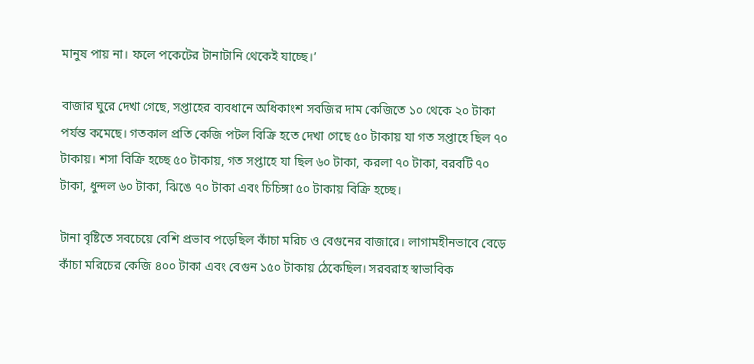মানুষ পায় না। ফলে পকেটের টানাটানি থেকেই যাচ্ছে।’

বাজার ঘুরে দেখা গেছে, সপ্তাহের ব্যবধানে অধিকাংশ সবজির দাম কেজিতে ১০ থেকে ২০ টাকা পর্যন্ত কমেছে। গতকাল প্রতি কেজি পটল বিক্রি হতে দেখা গেছে ৫০ টাকায় যা গত সপ্তাহে ছিল ৭০ টাকায়। শসা বিক্রি হচ্ছে ৫০ টাকায়, গত সপ্তাহে যা ছিল ৬০ টাকা, করলা ৭০ টাকা, বরবটি ৭০ টাকা, ধুন্দল ৬০ টাকা, ঝিঙে ৭০ টাকা এবং চিচিঙ্গা ৫০ টাকায় বিক্রি হচ্ছে।

টানা বৃষ্টিতে সবচেয়ে বেশি প্রভাব পড়েছিল কাঁচা মরিচ ও বেগুনের বাজারে। লাগামহীনভাবে বেড়ে কাঁচা মরিচের কেজি ৪০০ টাকা এবং বেগুন ১৫০ টাকায় ঠেকেছিল। সরবরাহ স্বাভাবিক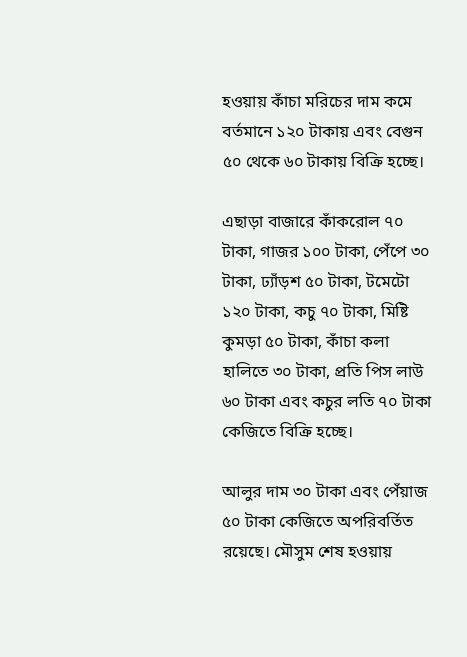হওয়ায় কাঁচা মরিচের দাম কমে বর্তমানে ১২০ টাকায় এবং বেগুন ৫০ থেকে ৬০ টাকায় বিক্রি হচ্ছে।

এছাড়া বাজারে কাঁকরোল ৭০ টাকা, গাজর ১০০ টাকা, পেঁপে ৩০ টাকা, ঢ্যাঁড়শ ৫০ টাকা, টমেটো ১২০ টাকা, কচু ৭০ টাকা, মিষ্টি কুমড়া ৫০ টাকা, কাঁচা কলা হালিতে ৩০ টাকা, প্রতি পিস লাউ ৬০ টাকা এবং কচুর লতি ৭০ টাকা কেজিতে বিক্রি হচ্ছে।

আলুর দাম ৩০ টাকা এবং পেঁয়াজ ৫০ টাকা কেজিতে অপরিবর্তিত রয়েছে। মৌসুম শেষ হওয়ায়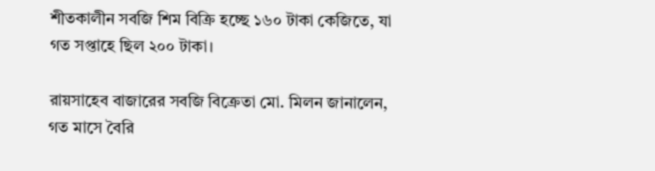শীতকালীন সবজি শিম বিক্রি হচ্ছে ১৬০ টাকা কেজিতে, যা গত সপ্তাহে ছিল ২০০ টাকা।

রায়সাহেব বাজারের সবজি বিক্রেতা মো. মিলন জানালেন, গত মাসে বৈরি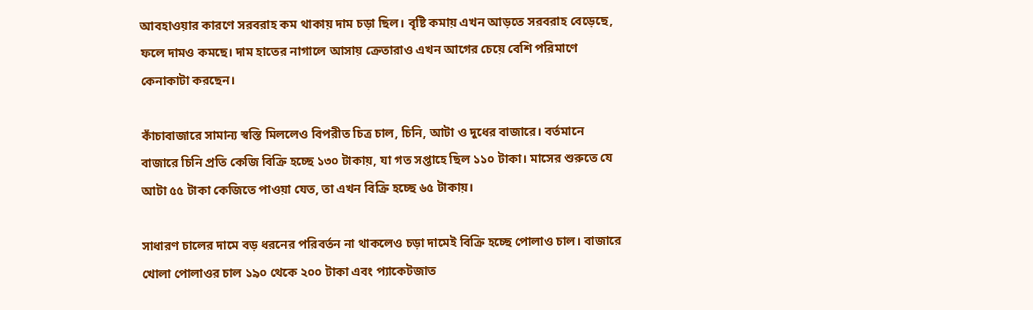আবহাওয়ার কারণে সরবরাহ কম থাকায় দাম চড়া ছিল। বৃষ্টি কমায় এখন আড়তে সরবরাহ বেড়েছে, ফলে দামও কমছে। দাম হাতের নাগালে আসায় ক্রেতারাও এখন আগের চেয়ে বেশি পরিমাণে কেনাকাটা করছেন।

কাঁচাবাজারে সামান্য স্বস্তি মিললেও বিপরীত চিত্র চাল, চিনি, আটা ও দুধের বাজারে। বর্তমানে বাজারে চিনি প্রতি কেজি বিক্রি হচ্ছে ১৩০ টাকায়, যা গত সপ্তাহে ছিল ১১০ টাকা। মাসের শুরুতে যে আটা ৫৫ টাকা কেজিতে পাওয়া যেত, তা এখন বিক্রি হচ্ছে ৬৫ টাকায়।

সাধারণ চালের দামে বড় ধরনের পরিবর্তন না থাকলেও চড়া দামেই বিক্রি হচ্ছে পোলাও চাল। বাজারে খোলা পোলাওর চাল ১৯০ থেকে ২০০ টাকা এবং প্যাকেটজাত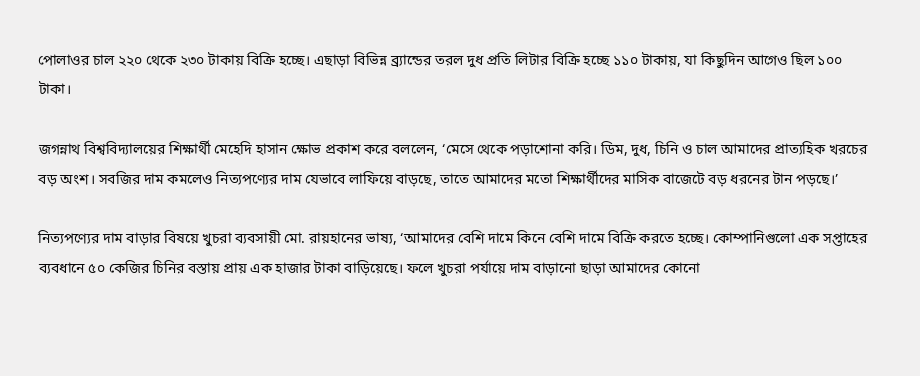পোলাওর চাল ২২০ থেকে ২৩০ টাকায় বিক্রি হচ্ছে। এছাড়া বিভিন্ন ব্র্যান্ডের তরল দুধ প্রতি লিটার বিক্রি হচ্ছে ১১০ টাকায়, যা কিছুদিন আগেও ছিল ১০০ টাকা।

জগন্নাথ বিশ্ববিদ্যালয়ের শিক্ষার্থী মেহেদি হাসান ক্ষোভ প্রকাশ করে বললেন, ‘মেসে থেকে পড়াশোনা করি। ডিম, দুধ, চিনি ও চাল আমাদের প্রাত্যহিক খরচের বড় অংশ। সবজির দাম কমলেও নিত্যপণ্যের দাম যেভাবে লাফিয়ে বাড়ছে, তাতে আমাদের মতো শিক্ষার্থীদের মাসিক বাজেটে বড় ধরনের টান পড়ছে।’

নিত্যপণ্যের দাম বাড়ার বিষয়ে খুচরা ব্যবসায়ী মো. রায়হানের ভাষ্য, ‘আমাদের বেশি দামে কিনে বেশি দামে বিক্রি করতে হচ্ছে। কোম্পানিগুলো এক সপ্তাহের ব্যবধানে ৫০ কেজির চিনির বস্তায় প্রায় এক হাজার টাকা বাড়িয়েছে। ফলে খুচরা পর্যায়ে দাম বাড়ানো ছাড়া আমাদের কোনো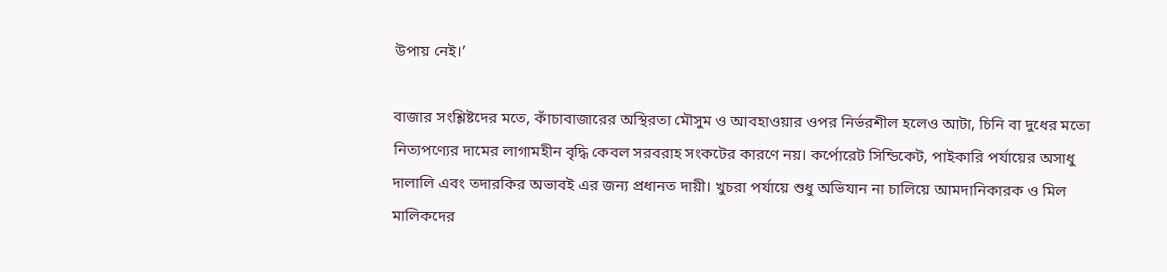উপায় নেই।’

বাজার সংশ্লিষ্টদের মতে, কাঁচাবাজারের অস্থিরতা মৌসুম ও আবহাওয়ার ওপর নির্ভরশীল হলেও আটা, চিনি বা দুধের মতো নিত্যপণ্যের দামের লাগামহীন বৃদ্ধি কেবল সরবরাহ সংকটের কারণে নয়। কর্পোরেট সিন্ডিকেট, পাইকারি পর্যায়ের অসাধু দালালি এবং তদারকির অভাবই এর জন্য প্রধানত দায়ী। খুচরা পর্যায়ে শুধু অভিযান না চালিয়ে আমদানিকারক ও মিল মালিকদের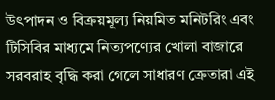উৎপাদন ও বিক্রয়মূল্য নিয়মিত মনিটরিং এবং টিসিবির মাধ্যমে নিত্যপণ্যের খোলা বাজারে সরবরাহ বৃদ্ধি করা গেলে সাধারণ ক্রেতারা এই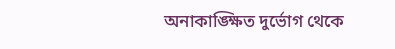অনাকাঙ্ক্ষিত দুর্ভোগ থেকে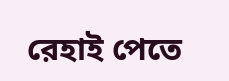রেহাই পেতে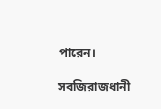পারেন।

সবজিরাজধানী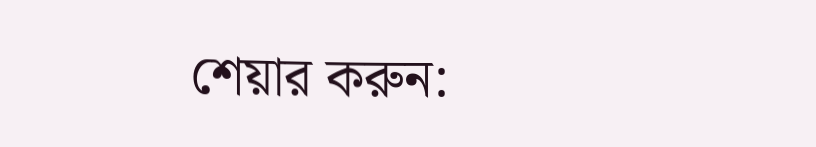শেয়ার করুন: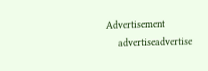Advertisement
    advertiseadvertise